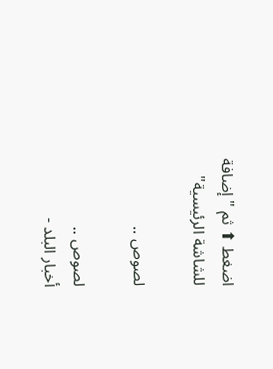اضغط ⬆ ثم "إضافة للشاشة الرئيسية"

لصوص ..

لصوص ..
أخبار البلد -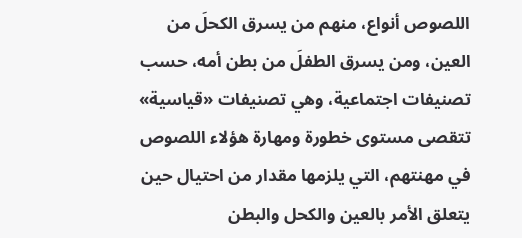اللصوص أنواع، منهم من يسرق الكحلَ من العين، ومن يسرق الطفلَ من بطن أمه، حسب تصنيفات اجتماعية، وهي تصنيفات «قياسية» تتقصى مستوى خطورة ومهارة هؤلاء اللصوص في مهنتهم، التي يلزمها مقدار من احتيال حين يتعلق الأمر بالعين والكحل والبطن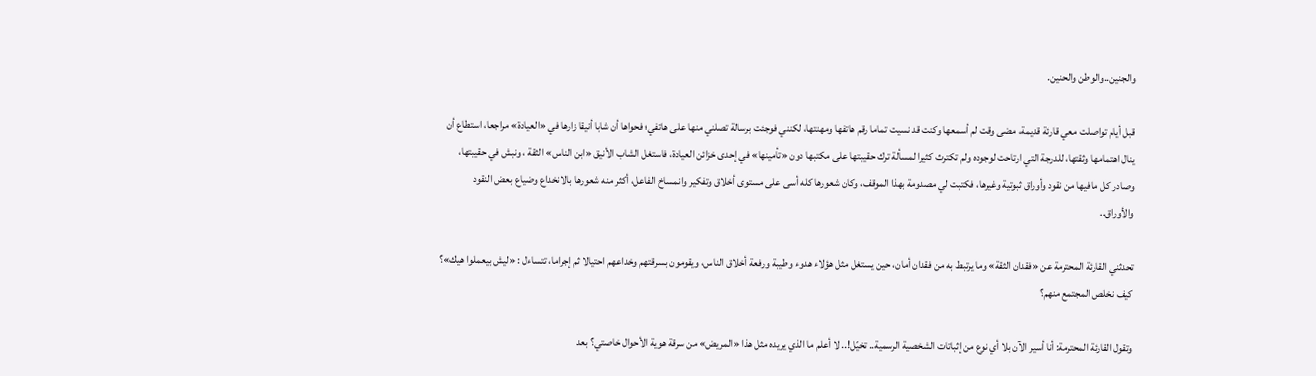والجنين..والوطن والحنين.

قبل أيام تواصلت معي قارئة قديمة، مضى وقت لم أسمعها وكنت قد نسيت تماما رقم هاتفها ومهنتها، لكنني فوجئت برسالة تصلني منها على هاتفي؛ فحواها أن شابا أنيقا زارها في «العيادة» مراجعا، استطاع أن ينال اهتمامها وثقتها، للدرجة التي ارتاحت لوجوده ولم تكترث كثيرا لمسألة ترك حقيبتها على مكتبها دون «تأمينها» في إحدى خزائن العيادة، فاستغل الشاب الأنيق «ابن الناس» الثقة ، ونبش في حقيبتها، وصادر كل مافيها من نقود وأوراق ثبوتية وغيرها، فكتبت لي مصدومة بهذا الموقف، وكان شعورها كله أسى على مستوى أخلاق وتفكير وانمساخ الفاعل، أكثر منه شعورها بالانخداع وضياع بعض النقود والأوراق..

تحدثني القارئة المحترمة عن «فقدان الثقة» وما يرتبط به من فقدان أمان، حين يستغل مثل هؤلاء هدوء وطيبة ورفعة أخلاق الناس، ويقومون بسرقتهم وخداعهم احتيالا ثم إجراما، تتساءل : «ليش بيعملوا هيك»؟ كيف نخلص المجتمع منهم؟

وتقول القارئة المحترمة: أنا أسير الآن بلا أي نوع من إثباتات الشخصية الرسمية.. تخيّل!.. لا أعلم ما الذي يريده مثل هذا «المريض» من سرقة هوية الأحوال خاصتي؟ بعد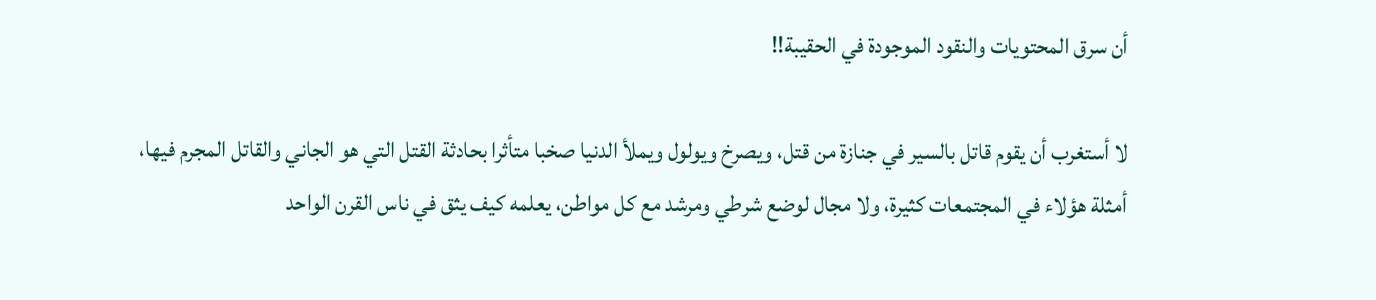أن سرق المحتويات والنقود الموجودة في الحقيبة!!

لا أستغرب أن يقوم قاتل بالسير في جنازة من قتل، ويصرخ ويولول ويملأ الدنيا صخبا متأثرا بحادثة القتل التي هو الجاني والقاتل المجرم فيها، أمثلة هؤلاء في المجتمعات كثيرة، ولا مجال لوضع شرطي ومرشد مع كل مواطن، يعلمه كيف يثق في ناس القرن الواحد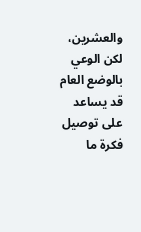والعشرين، لكن الوعي بالوضع العام قد يساعد على توصيل فكرة ما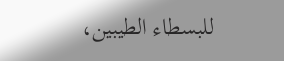للبسطاء الطيبين،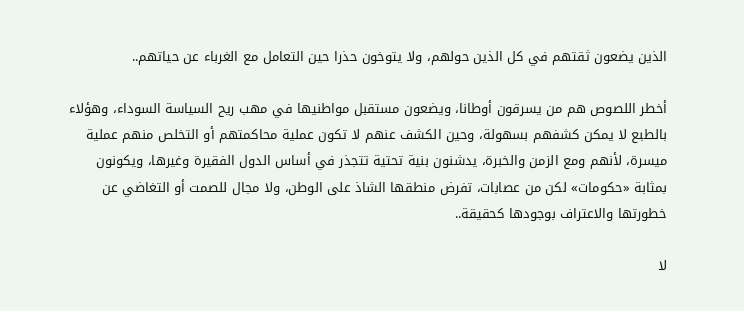الذين يضعون ثقتهم في كل الذين حولهم، ولا يتوخون حذرا حين التعامل مع الغرباء عن حياتهم..

أخطر اللصوص هم من يسرقون أوطانا، ويضعون مستقبل مواطنيها في مهب ريح السياسة السوداء، وهؤلاء بالطبع لا يمكن كشفهم بسهولة، وحين الكشف عنهم لا تكون عملية محاكمتهم أو التخلص منهم عملية ميسرة، لأنهم ومع الزمن والخبرة، يدشنون بنية تحتية تتجذر في أساس الدول الفقيرة وغيرها، ويكونون بمثابة «حكومات» لكن من عصابات، تفرض منطقها الشاذ على الوطن، ولا مجال للصمت أو التغاضي عن خطورتها والاعتراف بوجودها كحقيقة..

لا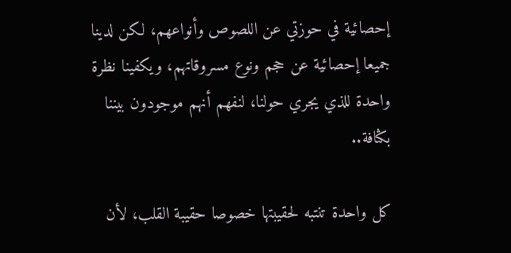إحصائية في حوزتي عن اللصوص وأنواعهم، لكن لدينا جميعا إحصائية عن حجم ونوع مسروقاتهم، ويكفينا نظرة واحدة للذي يجري حولنا، لنفهم أنهم موجودون بيننا بكثافة..

كل واحدة تنتبه لحقيبتها خصوصا حقيبة القلب، لأن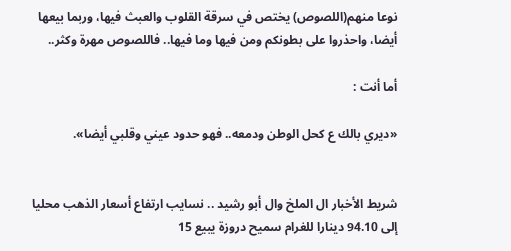نوعا منهم(اللصوص) يختص في سرقة القلوب والعبث فيها، وربما بيعها أيضا، واحذروا على بطونكم ومن فيها وما فيها.. فاللصوص مهرة وكثر..

أما أنت :

«ديري بالك ع كحل الوطن ودمعه.. فهو حدود عيني وقلبي أيضا».


شريط الأخبار ال الملخ وال أبو رشيد .. نسايب ارتفاع أسعار الذهب محليا إلى 94.10 دينارا للغرام سميح دروزة يبيع 15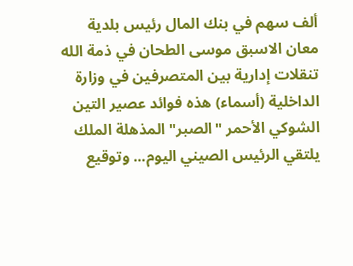ألف سهم في بنك المال رئيس بلدية معان الاسبق موسى الطحان في ذمة الله تنقلات إدارية بين المتصرفين في وزارة الداخلية (أسماء) هذه فوائد عصير التين الشوكي الأحمر "الصبر" المذهلة الملك يلتقي الرئيس الصيني اليوم... وتوقيع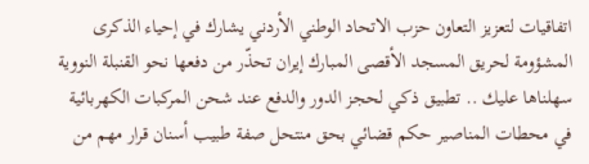اتفاقيات لتعزيز التعاون حزب الاتحاد الوطني الأردني يشارك في إحياء الذكرى المشؤومة لحريق المسجد الأقصى المبارك إيران تحذّر من دفعها نحو القنبلة النووية سهلناها عليك .. تطبيق ذكي لحجز الدور والدفع عند شحن المركبات الكهربائية في محطات المناصير حكم قضائي بحق منتحل صفة طبيب أسنان قرار مهم من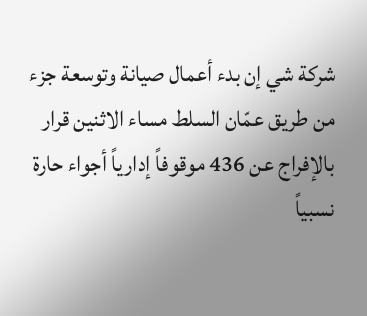شركة شي إن بدء أعمال صيانة وتوسعة جزء من طريق عمّان السلط مساء الاثنين قرار بالإفراج عن 436 موقوفاً إدارياً أجواء حارة نسبياً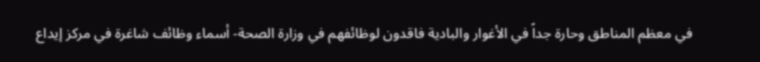في معظم المناطق وحارة جداً في الأغوار والبادية فاقدون لوظائفهم في وزارة الصحة- أسماء وظائف شاغرة في مركز إيداع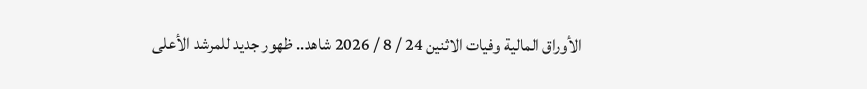الأوراق المالية وفيات الاثنين 24 / 8 / 2026 شاهد.. ظهور جديد للمرشد الأعلى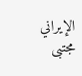الإيراني مجتبى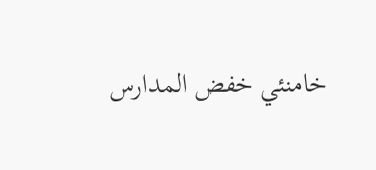خامنئي خفض المدارس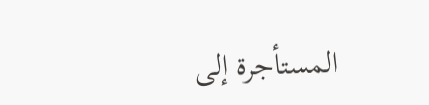المستأجرة إلى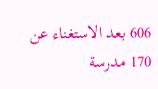606 بعد الاستغناء عن 170 مدرسة